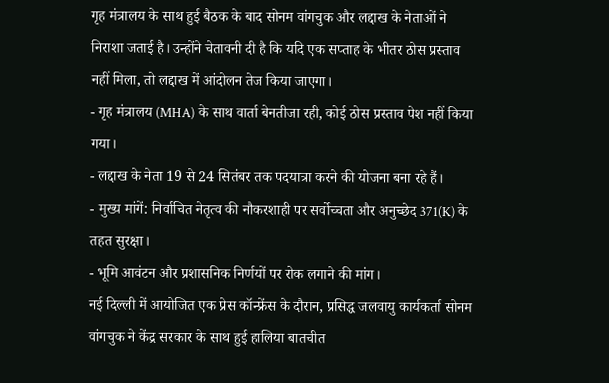गृह मंत्रालय के साथ हुई बैठक के बाद सोनम वांगचुक और लद्दाख के नेताओं ने निराशा जताई है। उन्होंने चेतावनी दी है कि यदि एक सप्ताह के भीतर ठोस प्रस्ताव नहीं मिला, तो लद्दाख में आंदोलन तेज किया जाएगा।
- गृह मंत्रालय (MHA) के साथ वार्ता बेनतीजा रही, कोई ठोस प्रस्ताव पेश नहीं किया गया।
- लद्दाख के नेता 19 से 24 सितंबर तक पदयात्रा करने की योजना बना रहे हैं।
- मुख्य मांगें: निर्वाचित नेतृत्व की नौकरशाही पर सर्वोच्चता और अनुच्छेद 371(K) के तहत सुरक्षा।
- भूमि आवंटन और प्रशासनिक निर्णयों पर रोक लगाने की मांग।
नई दिल्ली में आयोजित एक प्रेस कॉन्फ्रेंस के दौरान, प्रसिद्ध जलवायु कार्यकर्ता सोनम वांगचुक ने केंद्र सरकार के साथ हुई हालिया बातचीत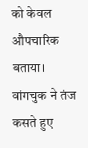को केवल औपचारिक बताया। वांगचुक ने तंज कसते हुए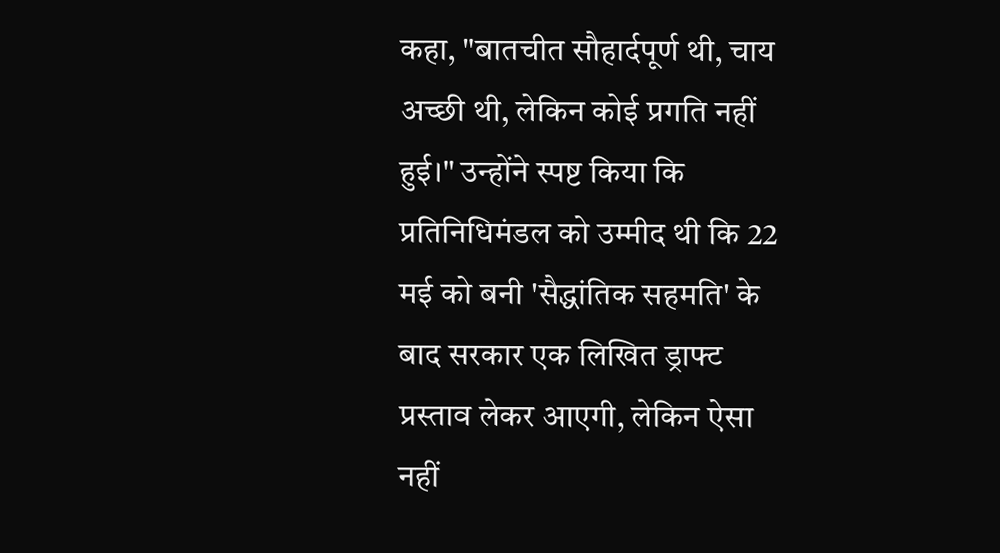कहा, "बातचीत सौहार्दपूर्ण थी, चाय अच्छी थी, लेकिन कोई प्रगति नहीं हुई।" उन्होंने स्पष्ट किया कि प्रतिनिधिमंडल को उम्मीद थी कि 22 मई को बनी 'सैद्धांतिक सहमति' के बाद सरकार एक लिखित ड्राफ्ट प्रस्ताव लेकर आएगी, लेकिन ऐसा नहीं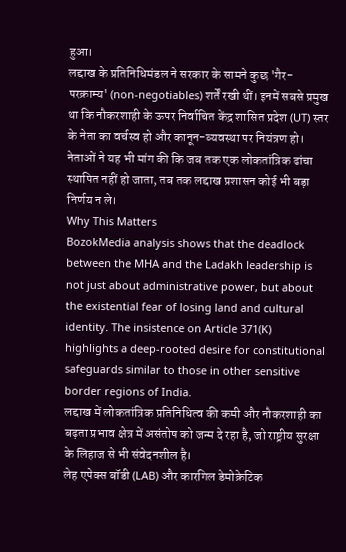हुआ।
लद्दाख के प्रतिनिधिमंडल ने सरकार के सामने कुछ 'गैर-परक्राम्य' (non-negotiables) शर्तें रखी थीं। इनमें सबसे प्रमुख था कि नौकरशाही के ऊपर निर्वाचित केंद्र शासित प्रदेश (UT) स्तर के नेता का वर्चस्व हो और कानून-व्यवस्था पर नियंत्रण हो। नेताओं ने यह भी मांग की कि जब तक एक लोकतांत्रिक ढांचा स्थापित नहीं हो जाता, तब तक लद्दाख प्रशासन कोई भी बड़ा निर्णय न ले।
Why This Matters
BozokMedia analysis shows that the deadlock between the MHA and the Ladakh leadership is not just about administrative power, but about the existential fear of losing land and cultural identity. The insistence on Article 371(K) highlights a deep-rooted desire for constitutional safeguards similar to those in other sensitive border regions of India.
लद्दाख में लोकतांत्रिक प्रतिनिधित्व की कमी और नौकरशाही का बढ़ता प्रभाव क्षेत्र में असंतोष को जन्म दे रहा है, जो राष्ट्रीय सुरक्षा के लिहाज से भी संवेदनशील है।
लेह एपेक्स बॉडी (LAB) और कारगिल डेमोक्रेटिक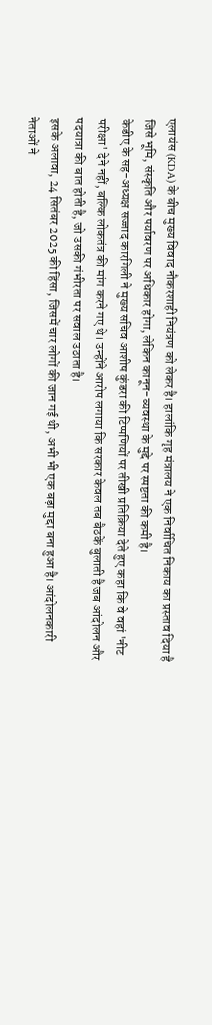एलायंस (KDA) के बीच मुख्य विवाद नौकरशाही नियंत्रण को लेकर है। हालांकि गृह मंत्रालय ने एक निर्वाचित निकाय का प्रस्ताव दिया है जिसे भूमि, संस्कृति और पर्यावरण पर अधिकार होगा, लेकिन कानून-व्यवस्था के मुद्दे पर स्पष्टता की कमी है।
केडीए के सह-अध्यक्ष सज्जाद कारगिली ने मुख्य सचिव आशीष कुंडरा की टिप्पणियों पर तीखी प्रतिक्रिया देते हुए कहा कि वे वहां 'नीट परीक्षा' देने नहीं, बल्कि लोकतंत्र की मांग करने गए थे। उन्होंने आरोप लगाया कि सरकार केवल तब बैठकें बुलाती है जब आंदोलन और पदयात्रा की बात होती है, जो उसकी गंभीरता पर सवाल उठाता है।
इसके अलावा, 24 सितंबर 2025 की हिंसा, जिसमें चार लोगों की जान गई थी, अभी भी एक बड़ा मुद्दा बना हुआ है। आंदोलनकारी नेताओं ने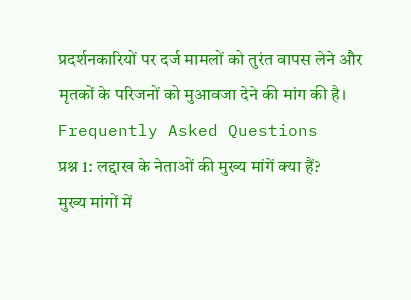प्रदर्शनकारियों पर दर्ज मामलों को तुरंत वापस लेने और मृतकों के परिजनों को मुआवजा देने की मांग की है।
Frequently Asked Questions
प्रश्न 1: लद्दाख के नेताओं की मुख्य मांगें क्या हैं?
मुख्य मांगों में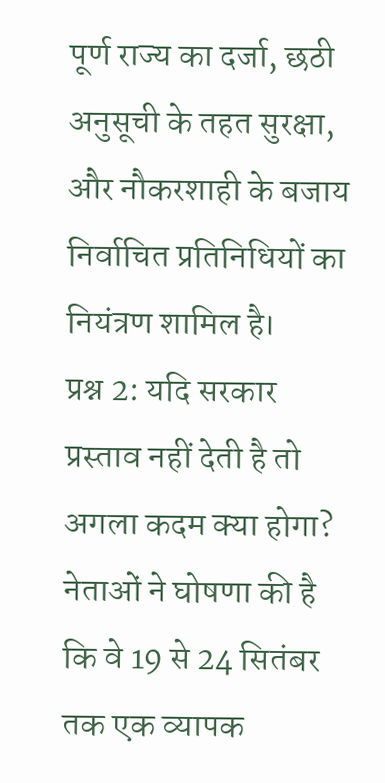पूर्ण राज्य का दर्जा, छठी अनुसूची के तहत सुरक्षा, और नौकरशाही के बजाय निर्वाचित प्रतिनिधियों का नियंत्रण शामिल है।
प्रश्न 2: यदि सरकार प्रस्ताव नहीं देती है तो अगला कदम क्या होगा?
नेताओं ने घोषणा की है कि वे 19 से 24 सितंबर तक एक व्यापक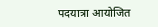पदयात्रा आयोजित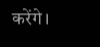करेंगे।